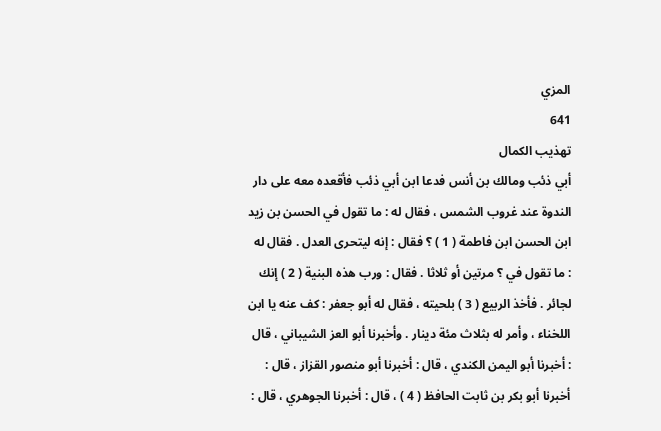المزي
641
تهذيب الكمال
أبي ذئب ومالك بن أنس فدعا ابن أبي ذئب فأقعده معه على دار الندوة عند غروب الشمس ، فقال له : ما تقول في الحسن بن زيد ابن الحسن ابن فاطمة ( 1 ) ؟ فقال : إنه ليتحرى العدل . فقال له : ما تقول في ؟ مرتين أو ثلاثا . فقال : ورب هذه البنية ( 2 ) إنك لجائر . فأخذ الربيع ( 3 ) بلحيته ، فقال له أبو جعفر : كف عنه يا ابن اللخناء ، وأمر له بثلاث مئة دينار . وأخبرنا أبو العز الشيباني ، قال : أخبرنا أبو اليمن الكندي ، قال : أخبرنا أبو منصور القزاز ، قال : أخبرنا أبو بكر بن ثابت الحافظ ( 4 ) ، قال : أخبرنا الجوهري ، قال :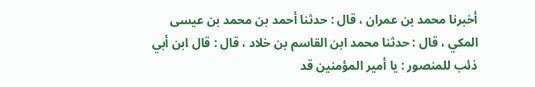أخبرنا محمد بن عمران ، قال : حدثنا أحمد بن محمد بن عيسى المكي ، قال : حدثنا محمد ابن القاسم بن خلاد ، قال : قال ابن أبي ذئب للمنصور : يا أمير المؤمنين قد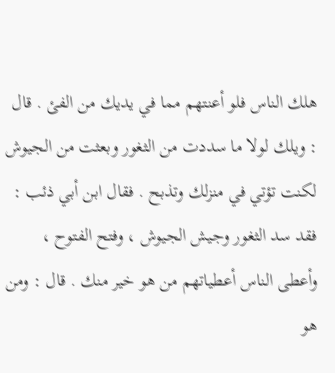هلك الناس فلو أعنتهم مما في يديك من الفئ . قال : ويلك لولا ما سددت من الثغور وبعثت من الجيوش لكنت تؤتي في منزلك وتذبح . فقال ابن أبي ذئب : فقد سد الثغور وجيش الجيوش ، وفتح الفتوح ، وأعطى الناس أعطياتهم من هو خير منك . قال : ومن هو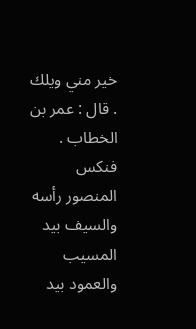خير مني ويلك . قال : عمر بن الخطاب . فنكس المنصور رأسه والسيف بيد المسيب والعمود بيد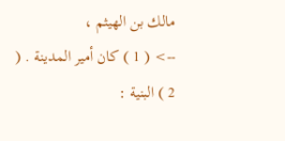مالك بن الهيثم ،
--> ( 1 ) كان أمير المدينة . ( 2 ) البنية :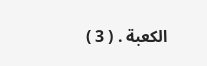الكعبة . ( 3 )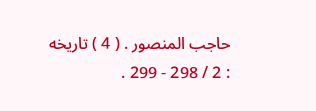حاجب المنصور . ( 4 ) تاريخه : 2 / 298 - 299 .